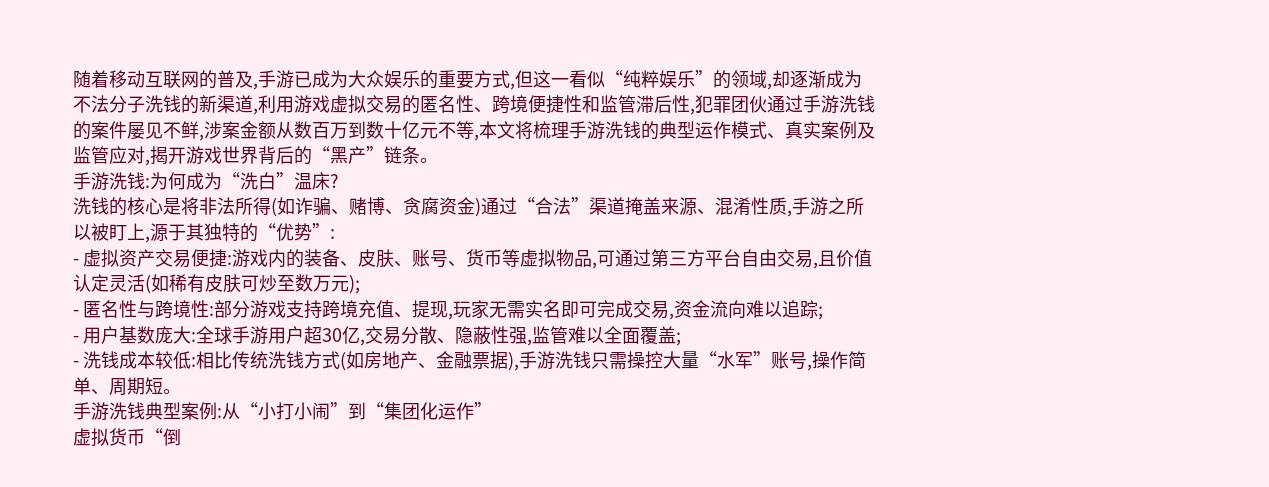随着移动互联网的普及,手游已成为大众娱乐的重要方式,但这一看似“纯粹娱乐”的领域,却逐渐成为不法分子洗钱的新渠道,利用游戏虚拟交易的匿名性、跨境便捷性和监管滞后性,犯罪团伙通过手游洗钱的案件屡见不鲜,涉案金额从数百万到数十亿元不等,本文将梳理手游洗钱的典型运作模式、真实案例及监管应对,揭开游戏世界背后的“黑产”链条。
手游洗钱:为何成为“洗白”温床?
洗钱的核心是将非法所得(如诈骗、赌博、贪腐资金)通过“合法”渠道掩盖来源、混淆性质,手游之所以被盯上,源于其独特的“优势”:
- 虚拟资产交易便捷:游戏内的装备、皮肤、账号、货币等虚拟物品,可通过第三方平台自由交易,且价值认定灵活(如稀有皮肤可炒至数万元);
- 匿名性与跨境性:部分游戏支持跨境充值、提现,玩家无需实名即可完成交易,资金流向难以追踪;
- 用户基数庞大:全球手游用户超30亿,交易分散、隐蔽性强,监管难以全面覆盖;
- 洗钱成本较低:相比传统洗钱方式(如房地产、金融票据),手游洗钱只需操控大量“水军”账号,操作简单、周期短。
手游洗钱典型案例:从“小打小闹”到“集团化运作”
虚拟货币“倒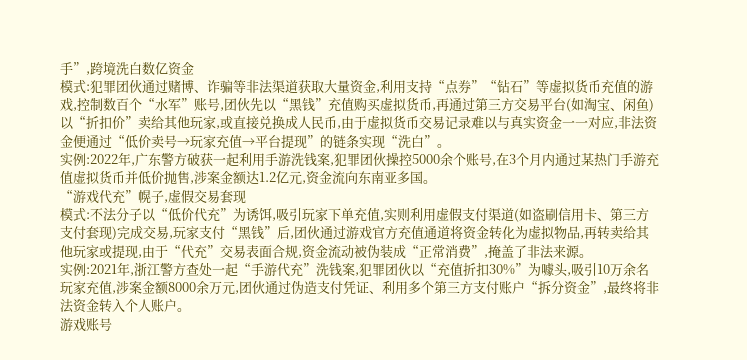手”,跨境洗白数亿资金
模式:犯罪团伙通过赌博、诈骗等非法渠道获取大量资金,利用支持“点券”“钻石”等虚拟货币充值的游戏,控制数百个“水军”账号,团伙先以“黑钱”充值购买虚拟货币,再通过第三方交易平台(如淘宝、闲鱼)以“折扣价”卖给其他玩家,或直接兑换成人民币,由于虚拟货币交易记录难以与真实资金一一对应,非法资金便通过“低价卖号→玩家充值→平台提现”的链条实现“洗白”。
实例:2022年,广东警方破获一起利用手游洗钱案,犯罪团伙操控5000余个账号,在3个月内通过某热门手游充值虚拟货币并低价抛售,涉案金额达1.2亿元,资金流向东南亚多国。
“游戏代充”幌子,虚假交易套现
模式:不法分子以“低价代充”为诱饵,吸引玩家下单充值,实则利用虚假支付渠道(如盗刷信用卡、第三方支付套现)完成交易,玩家支付“黑钱”后,团伙通过游戏官方充值通道将资金转化为虚拟物品,再转卖给其他玩家或提现,由于“代充”交易表面合规,资金流动被伪装成“正常消费”,掩盖了非法来源。
实例:2021年,浙江警方查处一起“手游代充”洗钱案,犯罪团伙以“充值折扣30%”为噱头,吸引10万余名玩家充值,涉案金额8000余万元,团伙通过伪造支付凭证、利用多个第三方支付账户“拆分资金”,最终将非法资金转入个人账户。
游戏账号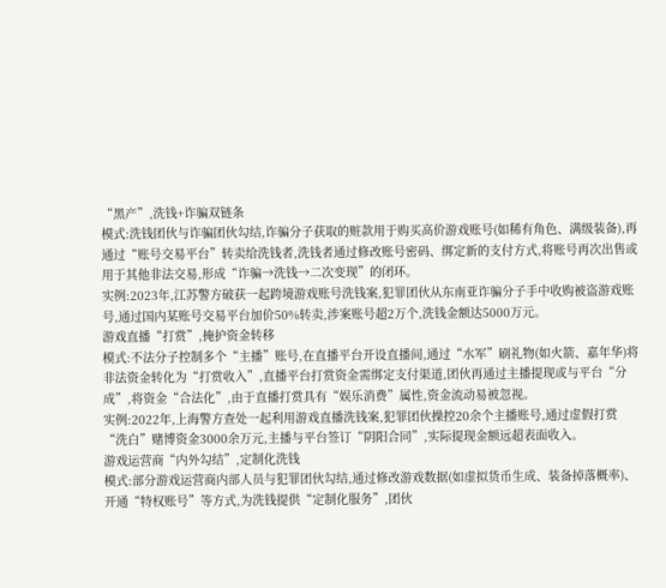“黑产”,洗钱+诈骗双链条
模式:洗钱团伙与诈骗团伙勾结,诈骗分子获取的赃款用于购买高价游戏账号(如稀有角色、满级装备),再通过“账号交易平台”转卖给洗钱者,洗钱者通过修改账号密码、绑定新的支付方式,将账号再次出售或用于其他非法交易,形成“诈骗→洗钱→二次变现”的闭环。
实例:2023年,江苏警方破获一起跨境游戏账号洗钱案,犯罪团伙从东南亚诈骗分子手中收购被盗游戏账号,通过国内某账号交易平台加价50%转卖,涉案账号超2万个,洗钱金额达5000万元。
游戏直播“打赏”,掩护资金转移
模式:不法分子控制多个“主播”账号,在直播平台开设直播间,通过“水军”刷礼物(如火箭、嘉年华)将非法资金转化为“打赏收入”,直播平台打赏资金需绑定支付渠道,团伙再通过主播提现或与平台“分成”,将资金“合法化”,由于直播打赏具有“娱乐消费”属性,资金流动易被忽视。
实例:2022年,上海警方查处一起利用游戏直播洗钱案,犯罪团伙操控20余个主播账号,通过虚假打赏“洗白”赌博资金3000余万元,主播与平台签订“阴阳合同”,实际提现金额远超表面收入。
游戏运营商“内外勾结”,定制化洗钱
模式:部分游戏运营商内部人员与犯罪团伙勾结,通过修改游戏数据(如虚拟货币生成、装备掉落概率)、开通“特权账号”等方式,为洗钱提供“定制化服务”,团伙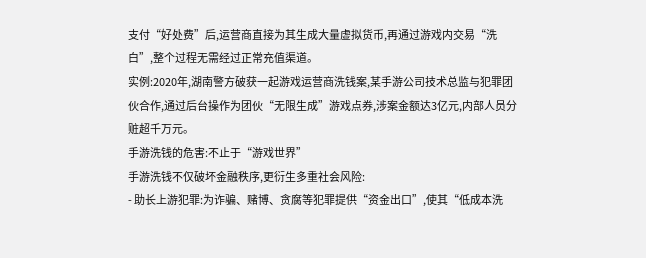支付“好处费”后,运营商直接为其生成大量虚拟货币,再通过游戏内交易“洗白”,整个过程无需经过正常充值渠道。
实例:2020年,湖南警方破获一起游戏运营商洗钱案,某手游公司技术总监与犯罪团伙合作,通过后台操作为团伙“无限生成”游戏点券,涉案金额达3亿元,内部人员分赃超千万元。
手游洗钱的危害:不止于“游戏世界”
手游洗钱不仅破坏金融秩序,更衍生多重社会风险:
- 助长上游犯罪:为诈骗、赌博、贪腐等犯罪提供“资金出口”,使其“低成本洗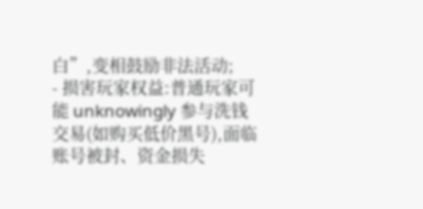白”,变相鼓励非法活动;
- 损害玩家权益:普通玩家可能 unknowingly 参与洗钱交易(如购买低价黑号),面临账号被封、资金损失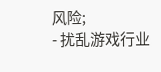风险;
- 扰乱游戏行业